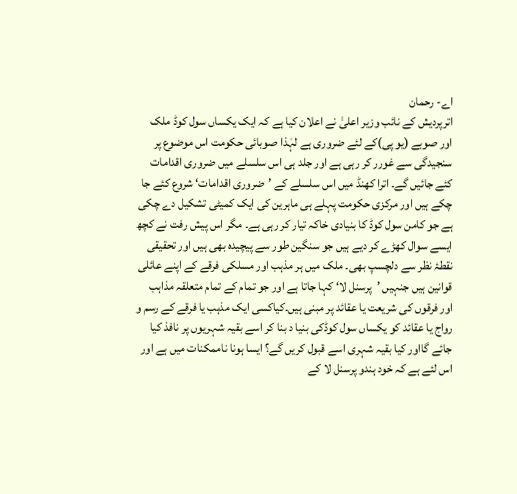اے- رحمان
اترپردیش کے نائب وزیر اعلیٰ نے اعلان کیا ہے کہ ایک یکساں سول کوڈ ملک اور صوبے (یو پی)کے لئے ضروری ہے لہٰذا صوبائی حکومت اس موضوع پر سنجیدگی سے غورر کر رہی ہے اور جلد ہی اس سلسلے میں ضروری اقدامات کئے جائیں گے۔ اترا کھنڈ میں اس سلسلے کے ’ضروری اقدامات‘ شروع کئے جا چکے ہیں اور مرکزی حکومت پہلے ہی ماہرین کی ایک کمیٹی تشکیل دے چکی ہے جو کامن سول کوڈ کا بنیادی خاکہ تیار کر رہی ہے۔ مگر اس پیش رفت نے کچھ ایسے سوال کھڑے کر دیے ہیں جو سنگین طور سے پیچیدہ بھی ہیں اور تحقیقی نقطۂ نظر سے دلچسپ بھی۔ ملک میں ہر مذہب اور مسلکی فرقے کے اپنے عائلی قوانین ہیں جنہیں ’پرسنل لا‘ کہا جاتا ہے اور جو تمام کے تمام متعلقہ مذاہب اور فرقوں کی شریعت یا عقائد پر مبنی ہیں۔کیاکسی ایک مذہب یا فرقے کے رسم و رواج یا عقائد کو یکساں سول کوڈکی بنیا د بنا کر اسے بقیہ شہریوں پر نافذ کیا جائے گااور کیا بقیہ شہری اسے قبول کریں گے؟ ایسا ہونا ناممکنات میں ہے اور اس لئے ہے کہ خود ہندو پرسنل لا کے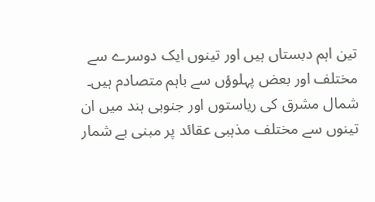تین اہم دبستاں ہیں اور تینوں ایک دوسرے سے مختلف اور بعض پہلوؤں سے باہم متصادم ہیں۔ شمال مشرق کی ریاستوں اور جنوبی ہند میں ان تینوں سے مختلف مذہبی عقائد پر مبنی بے شمار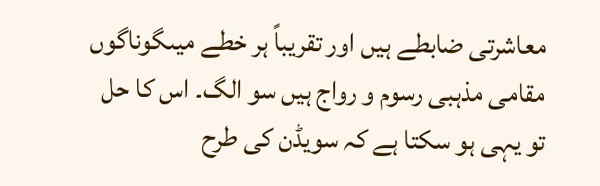معاشرتی ضابطے ہیں اور تقریباً ہر خطے میںگوناگوں مقامی مذہبی رسوم و رواج ہیں سو الگ۔ اس کا حل تو یہی ہو سکتا ہے کہ سویڈن کی طرح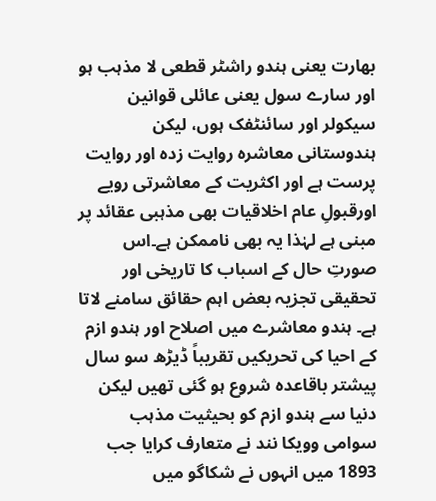بھارت یعنی ہندو راشٹر قطعی لا مذہب ہو اور سارے سول یعنی عائلی قوانین سیکولر اور سائنٹفک ہوں، لیکن ہندوستانی معاشرہ روایت زدہ اور روایت پرست ہے اور اکثریت کے معاشرتی رویے اورقبولِ عام اخلاقیات بھی مذہبی عقائد پر مبنی ہے لہٰذا یہ بھی ناممکن ہے۔اس صورتِ حال کے اسباب کا تاریخی اور تحقیقی تجزیہ بعض اہم حقائق سامنے لاتا ہے۔ ہندو معاشرے میں اصلاح اور ہندو ازم کے احیا کی تحریکیں تقریباً ڈیڑھ سو سال پیشتر باقاعدہ شروع ہو گئی تھیں لیکن دنیا سے ہندو ازم کو بحیثیت مذہب سوامی وویکا نند نے متعارف کرایا جب 1893 میں انہوں نے شکاگو میں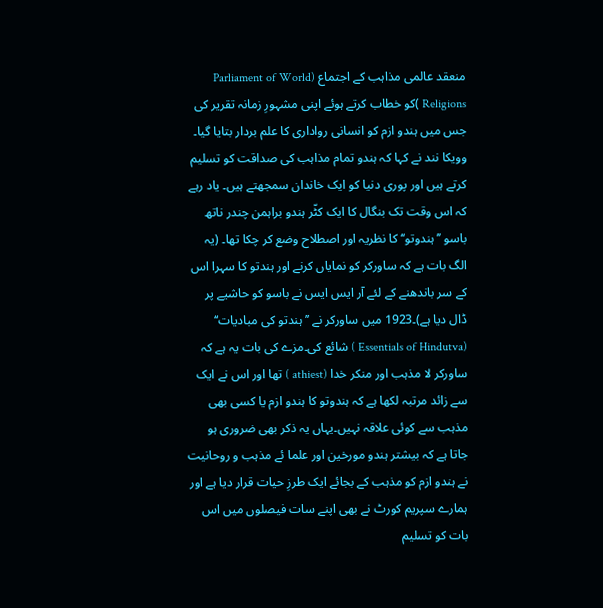منعقد عالمی مذاہب کے اجتماع (Parliament of World Religions )کو خطاب کرتے ہوئے اپنی مشہورِ زمانہ تقریر کی جس میں ہندو ازم کو انسانی رواداری کا علم بردار بتایا گیا۔ وویکا نند نے کہا کہ ہندو تمام مذاہب کی صداقت کو تسلیم کرتے ہیں اور پوری دنیا کو ایک خاندان سمجھتے ہیں۔ یاد رہے کہ اس وقت تک بنگال کا ایک کٹّر ہندو براہمن چندر ناتھ باسو ’’ہندوتو‘‘ کا نظریہ اور اصطلاح وضع کر چکا تھا۔ (یہ الگ بات ہے کہ ساورکر کو نمایاں کرنے اور ہندتو کا سہرا اس کے سر باندھنے کے لئے آر ایس ایس نے باسو کو حاشیے پر ڈال دیا ہے)۔1923 میں ساورکر نے ’’ہندتو کی مبادیات‘‘ (Essentials of Hindutva ) شائع کی۔مزے کی بات یہ ہے کہ ساورکر لا مذہب اور منکر خدا (athiest ) تھا اور اس نے ایک سے زائد مرتبہ لکھا ہے کہ ہندوتو کا ہندو ازم یا کسی بھی مذہب سے کوئی علاقہ نہیں۔یہاں یہ ذکر بھی ضروری ہو جاتا ہے کہ بیشتر ہندو مورخین اور علما ئے مذہب و روحانیت نے ہندو ازم کو مذہب کے بجائے ایک طرزِ حیات قرار دیا ہے اور ہمارے سپریم کورٹ نے بھی اپنے سات فیصلوں میں اس بات کو تسلیم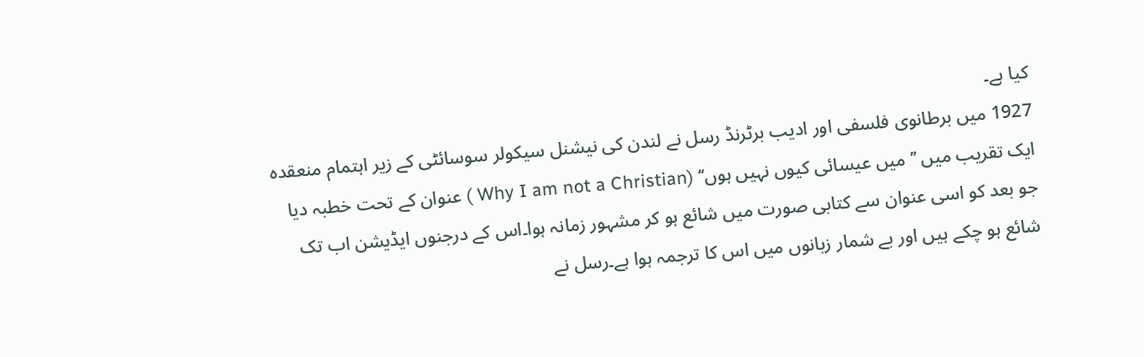کیا ہے۔
1927 میں برطانوی فلسفی اور ادیب برٹرنڈ رسل نے لندن کی نیشنل سیکولر سوسائٹی کے زیر اہتمام منعقدہ ایک تقریب میں ’’ میں عیسائی کیوں نہیں ہوں‘‘ (Why I am not a Christian ) عنوان کے تحت خطبہ دیا جو بعد کو اسی عنوان سے کتابی صورت میں شائع ہو کر مشہور زمانہ ہوا۔اس کے درجنوں ایڈیشن اب تک شائع ہو چکے ہیں اور بے شمار زبانوں میں اس کا ترجمہ ہوا ہے۔رسل نے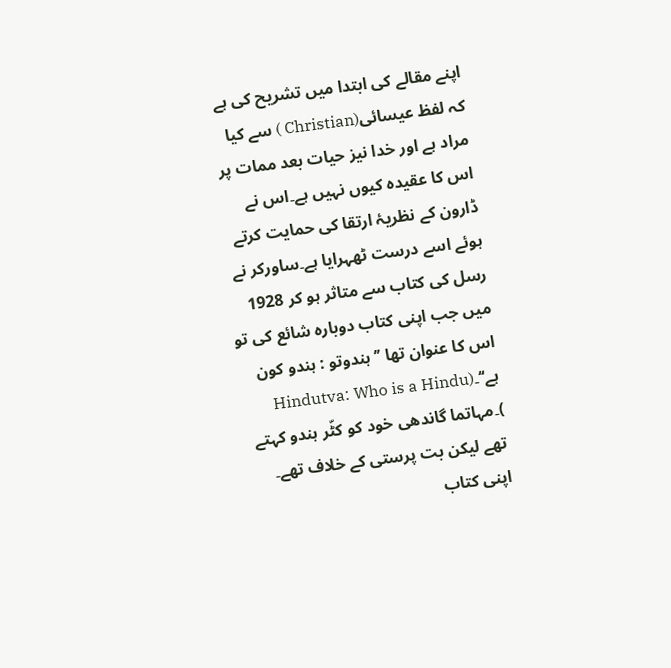اپنے مقالے کی ابتدا میں تشریح کی ہے کہ لفظ عیسائی(Christian ) سے کیا مراد ہے اور خدا نیز حیات بعد ممات پر اس کا عقیدہ کیوں نہیں ہے۔اس نے ڈارون کے نظریۂ ارتقا کی حمایت کرتے ہوئے اسے درست ٹھہرایا ہے۔ساورکر نے رسل کی کتاب سے متاثر ہو کر 1928 میں جب اپنی کتاب دوبارہ شائع کی تو اس کا عنوان تھا ’’ہندوتو : ہندو کون ہے‘‘۔(Hindutva: Who is a Hindu )۔مہاتما گاندھی خود کو کٹّر ہندو کہتے تھے لیکن بت پرستی کے خلاف تھے۔ اپنی کتاب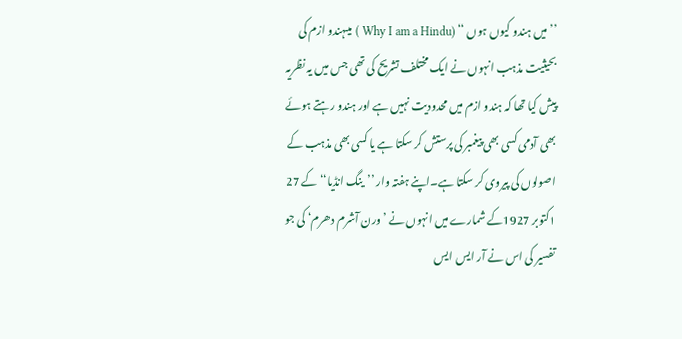’’ میں ہندو کیوں ہوں ‘‘ (Why I am a Hindu ) میںہندو ازم کی بحیثیت مذہب انہوں نے ایک مختلف تشریح کی تھی جس میں یہ نظریہ پیش کیا تھا کہ ہندو ازم میں محدودیت نہیں ہے اور ہندو رہتے ہوئے بھی آدمی کسی بھی پیغمبر کی پرستش کر سکتا ہے یا کسی بھی مذہب کے اصولوں کی پیروی کر سکتا ہے۔اپنے ہفتہ وار ’’ینگ انڈیا‘‘ کے 27 ۱کتوبر 1927کے شمارے میں انہوں نے ’ورن آشرم دھرم‘ کی جو تفسیر کی اس نے آر ایس ایس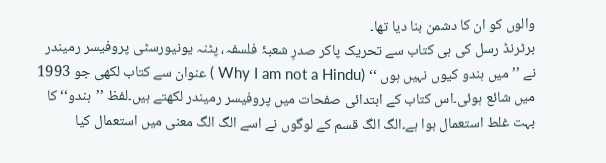والوں کو ان کا دشمن بنا دیا تھا۔
برٹرنڈ رسل کی ہی کتاب سے تحریک پاکر صدرِ شعبۂ فلسفہ، پٹنہ یونیورسٹی پروفیسر رمیندر نے ’’ میں ہندو کیوں نہیں ہوں ‘‘ (Why I am not a Hindu ) عنوان سے کتاب لکھی جو 1993 میں شائع ہوئی۔اس کتاب کے ابتدائی صفحات میں پروفیسر رمیندر لکھتے ہیں۔لفظ ’’ہندو‘‘ کا بہت غلط استعمال ہوا ہے۔الگ الگ قسم کے لوگوں نے اسے الگ الگ معنی میں استعمال کیا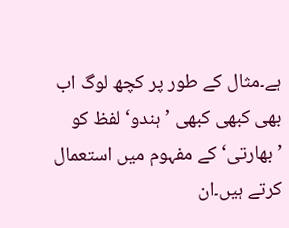ہے۔مثال کے طور پر کچھ لوگ اب بھی کبھی کبھی ’ہندو‘ لفظ کو ’بھارتی‘ کے مفہوم میں استعمال کرتے ہیں۔ان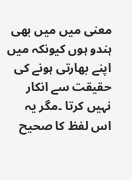معنی میں میں بھی ہندو ہوں کیونکہ میں اپنے بھارتی ہونے کی حقیقت سے انکار نہیں کرتا ۔مگر یہ اس لفظ کا صحیح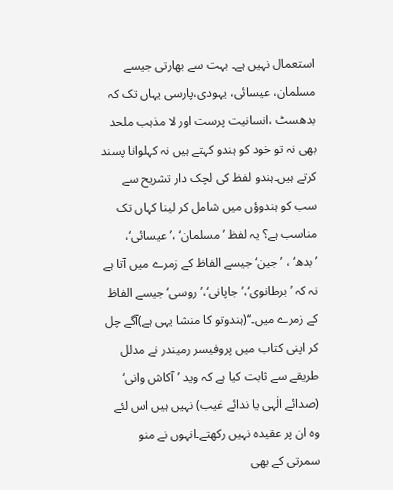استعمال نہیں ہے۔ بہت سے بھارتی جیسے مسلمان، عیسائی، یہودی،پارسی یہاں تک کہ بدھسٹ ،انسانیت پرست اور لا مذہب ملحد بھی نہ تو خود کو ہندو کہتے ہیں نہ کہلوانا پسند کرتے ہیں۔ہندو لفظ کی لچک دار تشریح سے سب کو ہندوؤں میں شامل کر لینا کہاں تک مناسب ہے؟ یہ لفظ ’مسلمان‘ ،’عیسائی‘، ’بدھ‘ ، ’جین‘ جیسے الفاظ کے زمرے میں آتا ہے نہ کہ ’ برطانوی‘،’جاپانی‘،’ روسی‘ جیسے الفاظ کے زمرے میں۔‘‘(ہندوتو کا منشا یہی ہے)آگے چل کر اپنی کتاب میں پروفیسر رمیندر نے مدلل طریقے سے ثابت کیا ہے کہ وید ’آکاش وانی‘ (صدائے الٰہی یا ندائے غیب) نہیں ہیں اس لئے وہ ان پر عقیدہ نہیں رکھتے۔انہوں نے منو سمرتی کے بھی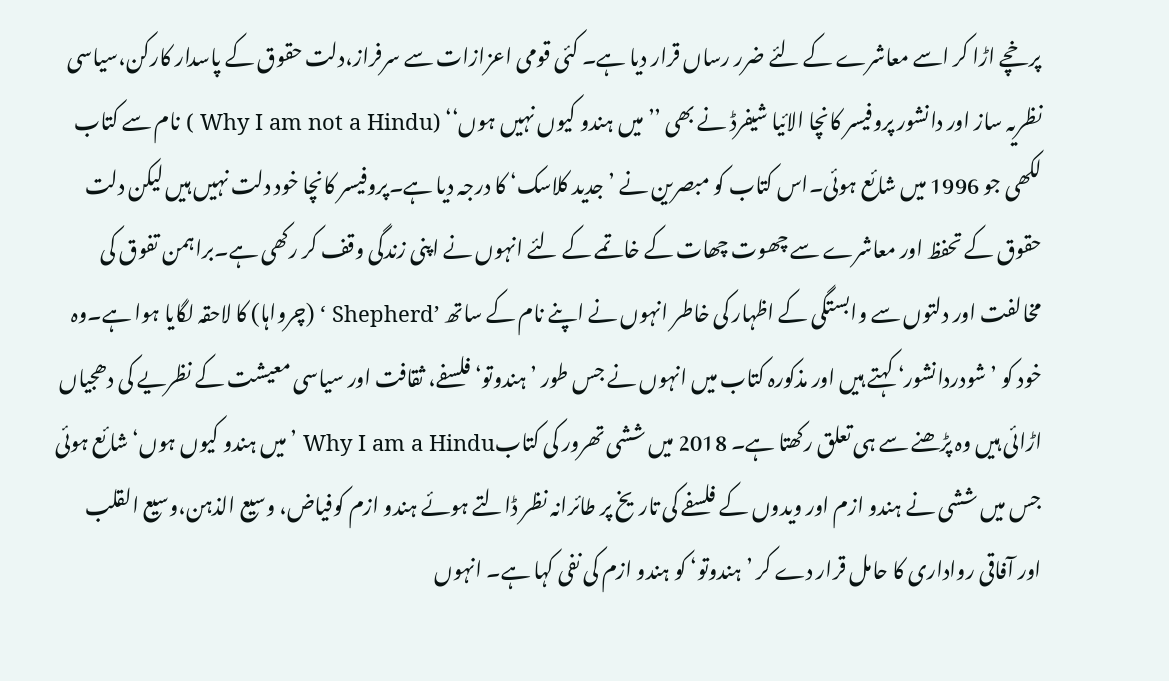پرخچے اڑا کر اسے معاشرے کے لئے ضرر رساں قرار دیا ہے۔ کئی قومی اعزازات سے سرفراز،دلت حقوق کے پاسدار کارکن،سیاسی نظریہ ساز اور دانشور پروفیسر کانچا الائیا شیفرڈ نے بھی ’’میں ہندو کیوں نہیں ہوں‘‘ (Why I am not a Hindu ) نام سے کتاب لکھی جو 1996 میں شائع ہوئی۔اس کتاب کو مبصرین نے ’جدید کلاسک‘ کا درجہ دیا ہے۔پروفیسر کانچا خود دلت نہیں ہیں لیکن دلت حقوق کے تحفظ اور معاشرے سے چھوت چھات کے خاتمے کے لئے انہوں نے اپنی زندگی وقف کر رکھی ہے۔براہمن تفوق کی مخالفت اور دلتوں سے وابستگی کے اظہار کی خاطر انہوں نے اپنے نام کے ساتھ ’Shepherd ‘ (چرواہا) کا لاحقہ لگایا ہوا ہے۔وہ خود کو ’شودردانشور‘ کہتے ہیں اور مذکورہ کتاب میں انہوں نے جس طور ’ہندوتو‘ فلسفے، ثقافت اور سیاسی معیشت کے نظریے کی دھجیاں اڑائی ہیں وہ پڑھنے سے ہی تعلق رکھتا ہے۔ 2018 میں ششی تھرور کی کتابWhy I am a Hindu ’میں ہندو کیوں ہوں‘ شائع ہوئی جس میں ششی نے ہندو ازم اور ویدوں کے فلسفے کی تاریخ پر طائرانہ نظر ڈالتے ہوئے ہندو ازم کوفیاض، وسیع الذہن،وسیع القلب اور آفاقی رواداری کا حامل قرار دے کر ’ہندوتو‘ کو ہندو ازم کی نفی کہا ہے۔ انہوں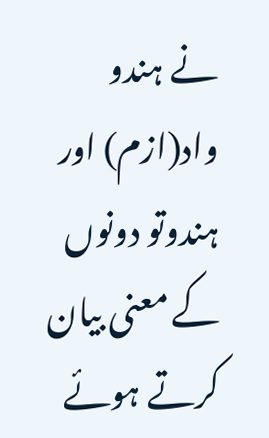نے ہندو واد(ازم) اور ہندوتو دونوں کے معنی بیان کرتے ہوئے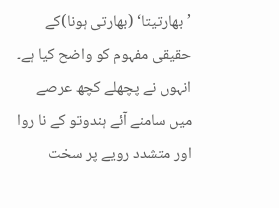’بھارتیتا‘ (بھارتی ہونا)کے حقیقی مفہوم کو واضح کیا ہے۔ انہوں نے پچھلے کچھ عرصے میں سامنے آئے ہندوتو کے نا روا اور متشدد رویے پر سخت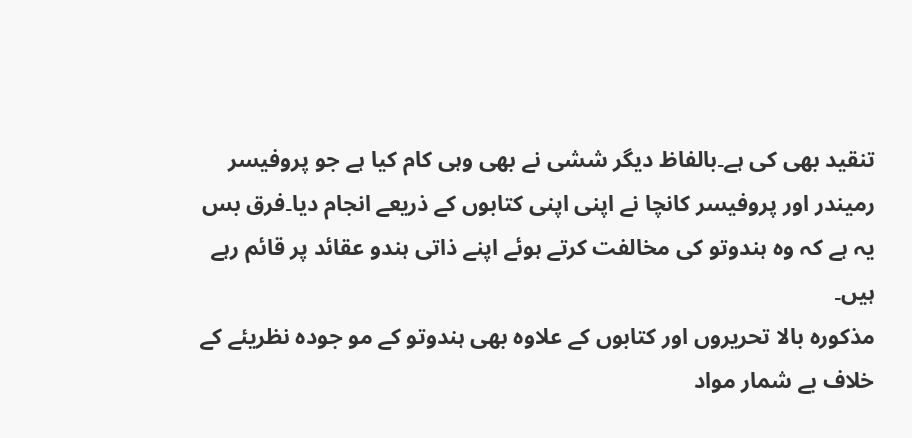تنقید بھی کی ہے۔بالفاظ دیگر ششی نے بھی وہی کام کیا ہے جو پروفیسر رمیندر اور پروفیسر کانچا نے اپنی اپنی کتابوں کے ذریعے انجام دیا۔فرق بس یہ ہے کہ وہ ہندوتو کی مخالفت کرتے ہوئے اپنے ذاتی ہندو عقائد پر قائم رہے ہیں۔
مذکورہ بالا تحریروں اور کتابوں کے علاوہ بھی ہندوتو کے مو جودہ نظریئے کے خلاف بے شمار مواد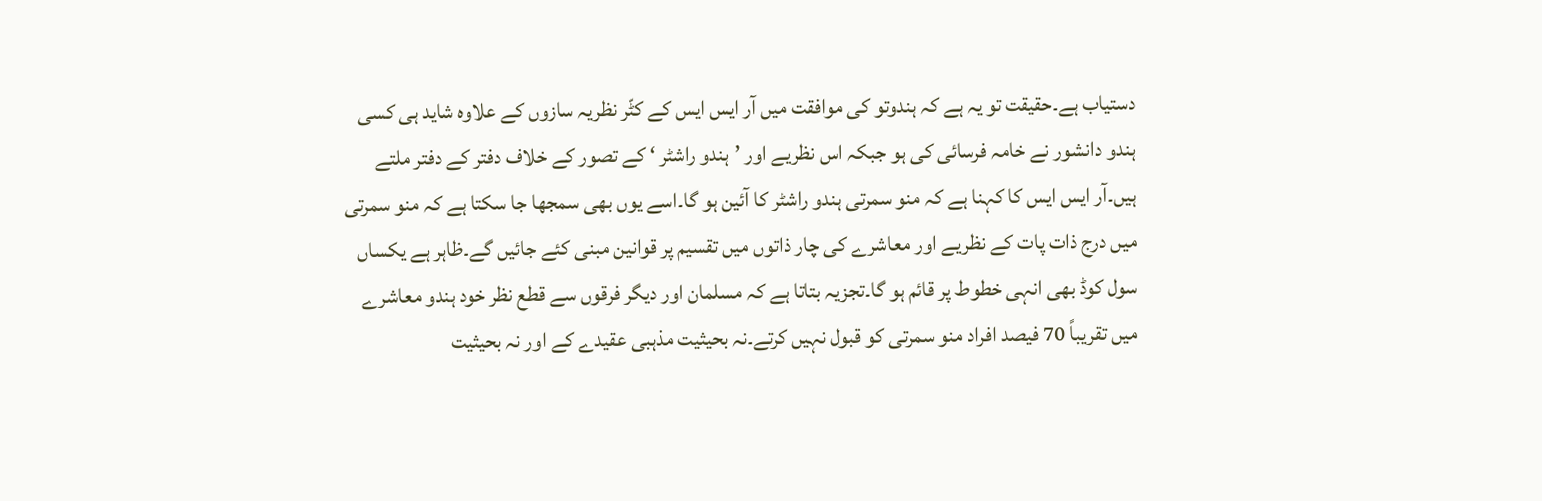دستیاب ہے۔حقیقت تو یہ ہے کہ ہندوتو کی موافقت میں آر ایس ایس کے کٹّر نظریہ سازوں کے علاوہ شاید ہی کسی ہندو دانشور نے خامہ فرسائی کی ہو جبکہ اس نظریے اور ’ہندو راشٹر ‘ کے تصور کے خلاف دفتر کے دفتر ملتے ہیں۔آر ایس ایس کا کہنا ہے کہ منو سمرتی ہندو راشٹر کا آئین ہو گا۔اسے یوں بھی سمجھا جا سکتا ہے کہ منو سمرتی میں درج ذات پات کے نظریے اور معاشرے کی چار ذاتوں میں تقسیم پر قوانین مبنی کئے جائیں گے۔ظاہر ہے یکساں سول کوڈ بھی انہی خطوط پر قائم ہو گا۔تجزیہ بتاتا ہے کہ مسلمان اور دیگر فرقوں سے قطع نظر خود ہندو معاشرے میں تقریباً 70 فیصد افراد منو سمرتی کو قبول نہیں کرتے۔نہ بحیثیت مذہبی عقیدے کے اور نہ بحیثیت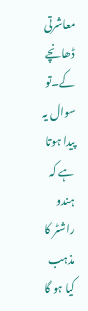معاشرتی ڈھانچے کے۔تو سوال یہ پیدا ہوتا ہے کہ ہندو راشٹر کا مذہب کیا ہو گا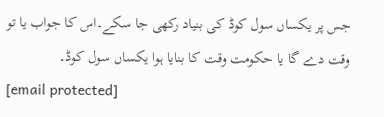جس پر یکساں سول کوڈ کی بنیاد رکھی جا سکے۔اس کا جواب یا تو وقت دے گا یا حکومت وقت کا بنایا ہوا یکساں سول کوڈ۔
[email protected]